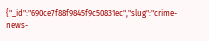{"_id":"690ce7f88f9845f9c50831ec","slug":"crime-news-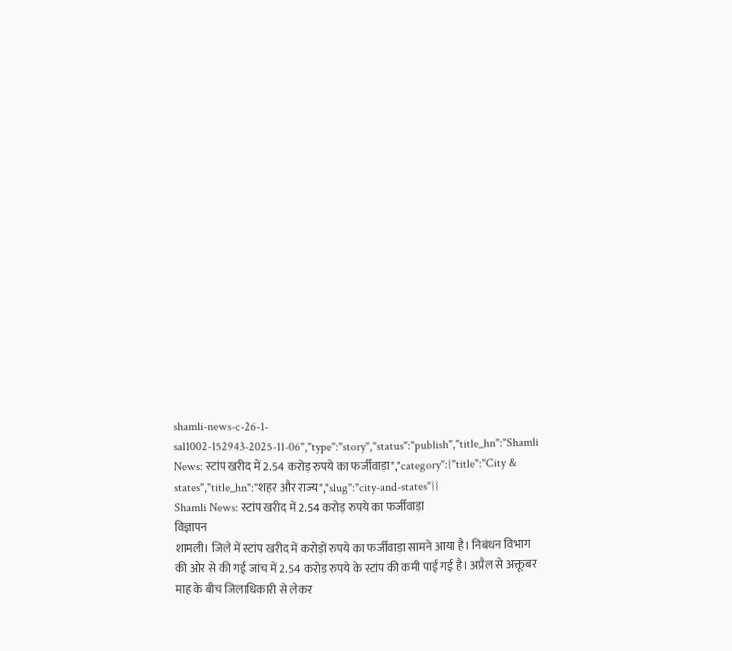shamli-news-c-26-1-sal1002-152943-2025-11-06","type":"story","status":"publish","title_hn":"Shamli News: स्टांप खरीद में 2.54 करोड़ रुपये का फर्जीवाड़ा","category":{"title":"City & states","title_hn":"शहर और राज्य","slug":"city-and-states"}}
Shamli News: स्टांप खरीद में 2.54 करोड़ रुपये का फर्जीवाड़ा
विज्ञापन
शामली। जिले में स्टांप खरीद में करोड़ों रुपये का फर्जीवाड़ा सामने आया है। निबंधन विभाग की ओर से की गई जांच में 2.54 करोड़ रुपये के स्टांप की कमी पाई गई है। अप्रैल से अक्तूबर माह के बीच जिलाधिकारी से लेकर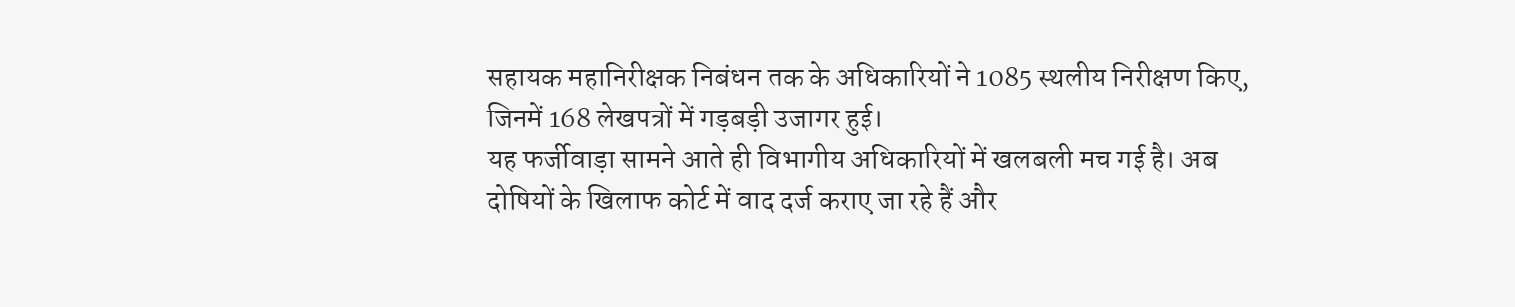सहायक महानिरीक्षक निबंधन तक के अधिकारियों ने 1085 स्थलीय निरीक्षण किए, जिनमें 168 लेखपत्रों में गड़बड़ी उजागर हुई।
यह फर्जीवाड़ा सामने आते ही विभागीय अधिकारियों में खलबली मच गई है। अब दोषियों के खिलाफ कोर्ट में वाद दर्ज कराए जा रहे हैं और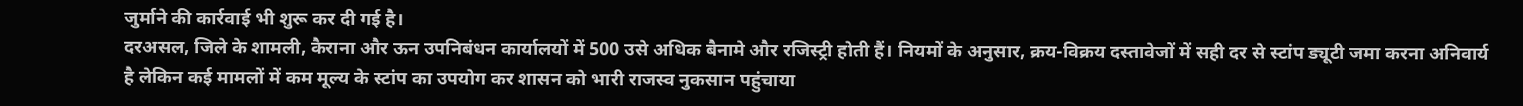जुर्माने की कार्रवाई भी शुरू कर दी गई है।
दरअसल, जिले के शामली, कैराना और ऊन उपनिबंधन कार्यालयों में 500 उसे अधिक बैनामे और रजिस्ट्री होती हैं। नियमों के अनुसार, क्रय-विक्रय दस्तावेजों में सही दर से स्टांप ड्यूटी जमा करना अनिवार्य है लेकिन कई मामलों में कम मूल्य के स्टांप का उपयोग कर शासन को भारी राजस्व नुकसान पहुंचाया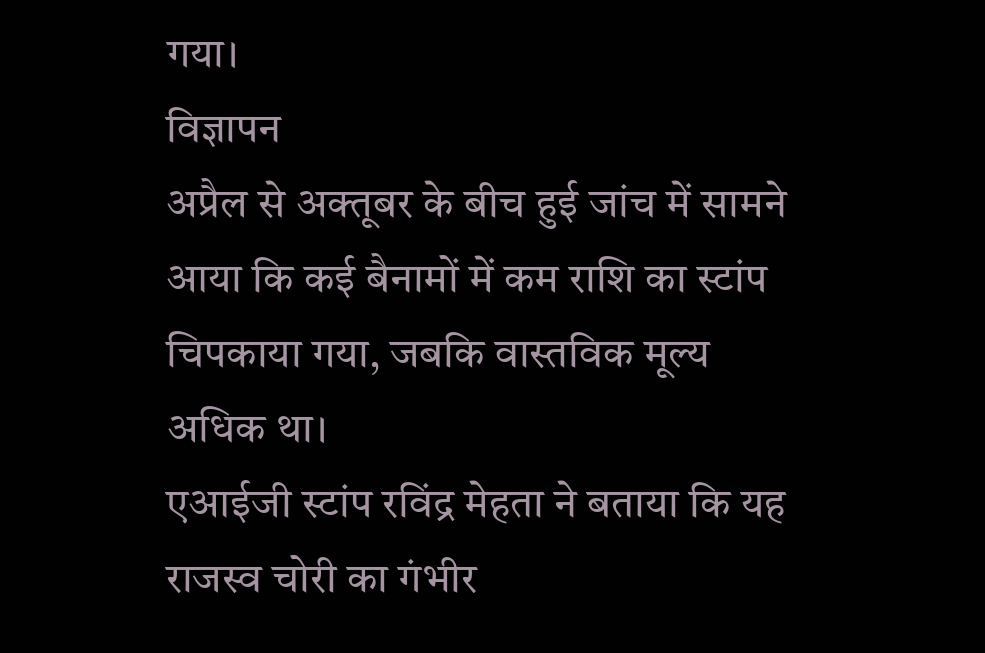गया।
विज्ञापन
अप्रैल से अक्तूबर के बीच हुई जांच में सामने आया कि कई बैनामों में कम राशि का स्टांप चिपकाया गया, जबकि वास्तविक मूल्य अधिक था।
एआईजी स्टांप रविंद्र मेहता ने बताया कि यह राजस्व चोरी का गंभीर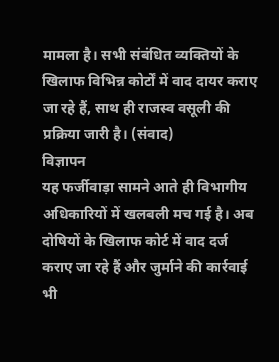मामला है। सभी संबंधित व्यक्तियों के खिलाफ विभिन्न कोर्टों में वाद दायर कराए जा रहे हैं, साथ ही राजस्व वसूली की प्रक्रिया जारी है। (संवाद)
विज्ञापन
यह फर्जीवाड़ा सामने आते ही विभागीय अधिकारियों में खलबली मच गई है। अब दोषियों के खिलाफ कोर्ट में वाद दर्ज कराए जा रहे हैं और जुर्माने की कार्रवाई भी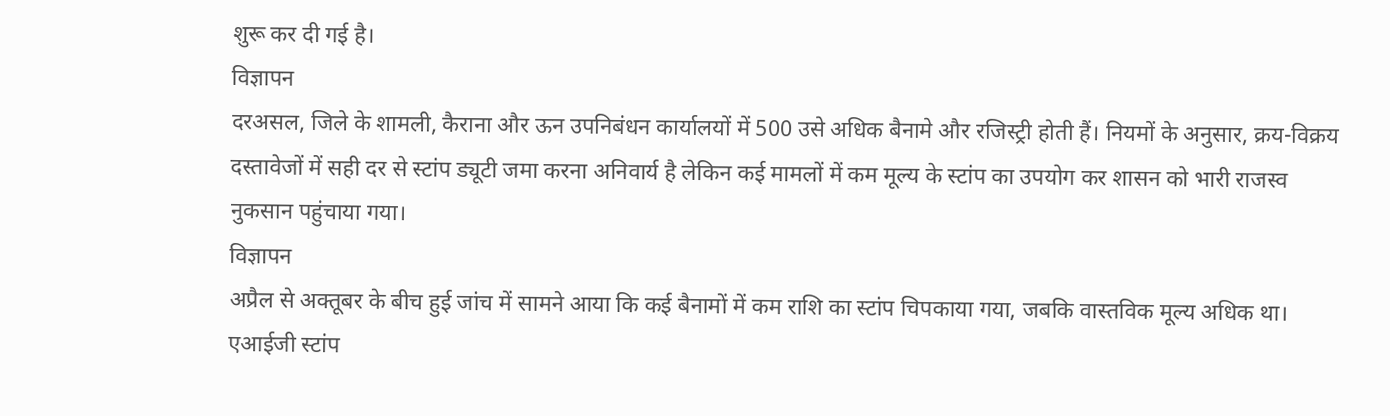शुरू कर दी गई है।
विज्ञापन
दरअसल, जिले के शामली, कैराना और ऊन उपनिबंधन कार्यालयों में 500 उसे अधिक बैनामे और रजिस्ट्री होती हैं। नियमों के अनुसार, क्रय-विक्रय दस्तावेजों में सही दर से स्टांप ड्यूटी जमा करना अनिवार्य है लेकिन कई मामलों में कम मूल्य के स्टांप का उपयोग कर शासन को भारी राजस्व नुकसान पहुंचाया गया।
विज्ञापन
अप्रैल से अक्तूबर के बीच हुई जांच में सामने आया कि कई बैनामों में कम राशि का स्टांप चिपकाया गया, जबकि वास्तविक मूल्य अधिक था।
एआईजी स्टांप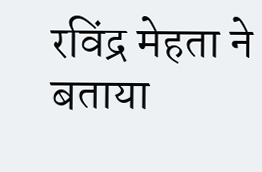रविंद्र मेहता ने बताया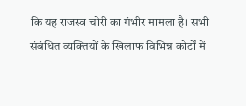कि यह राजस्व चोरी का गंभीर मामला है। सभी संबंधित व्यक्तियों के खिलाफ विभिन्न कोर्टों में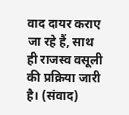वाद दायर कराए जा रहे हैं, साथ ही राजस्व वसूली की प्रक्रिया जारी है। (संवाद)